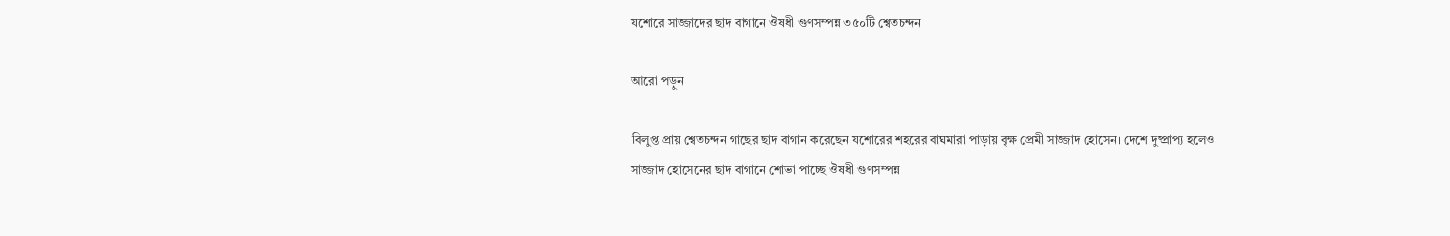যশোরে সাজ্জাদের ছাদ বাগানে ঔষধী গুণসম্পন্ন ৩৫০টি শ্বেতচন্দন

আরো পড়ুন

বিলুপ্ত প্রায় শ্বেতচন্দন গাছের ছাদ বাগান করেছেন যশোরের শহরের বাঘমারা পাড়ায় বৃক্ষ প্রেমী সাজ্জাদ হোসেন। দেশে দুষ্প্রাপ্য হলেও সাজ্জাদ হোসেনের ছাদ বাগানে শোভা পাচ্ছে ঔষধী গুণসম্পন্ন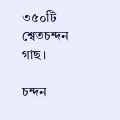৩৫০টি শ্বেতচন্দন গাছ।

চন্দন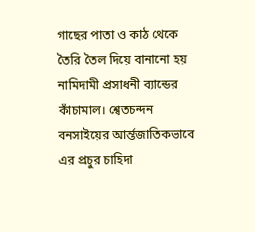গাছের পাতা ও কাঠ থেকে তৈরি তৈল দিয়ে বানানো হয় নামিদামী প্রসাধনী ব্যান্ডের কাঁচামাল। শ্বেতচন্দন বনসাইয়ের আর্ন্তজাতিকভাবে এর প্রচুর চাহিদা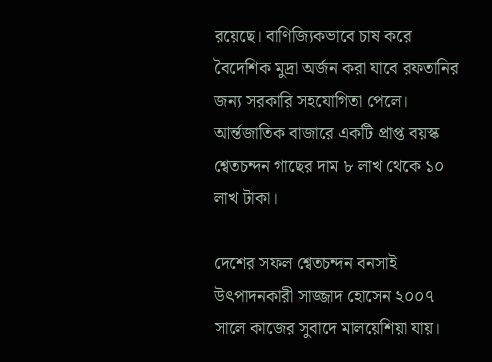রয়েছে। বাণিজ্যিকভাবে চাষ করে বৈদেশিক মুদ্রা অর্জন করা যাবে রফতানির জন্য সরকারি সহযোগিতা পেলে। আর্ন্তজাতিক বাজারে একটি প্রাপ্ত বয়স্ক শ্বেতচন্দন গাছের দাম ৮ লাখ থেকে ১০ লাখ টাকা।

দেশের সফল শ্বেতচন্দন বনসাই উৎপাদনকারী সাজ্জাদ হোসেন ২০০৭ সালে কাজের সুবাদে মালয়েশিয়া যায়।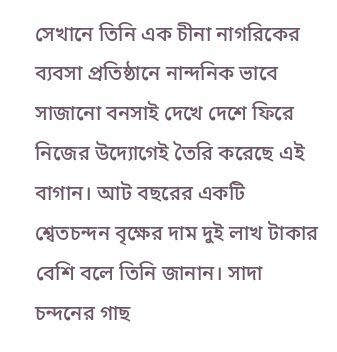সেখানে তিনি এক চীনা নাগরিকের ব্যবসা প্রতিষ্ঠানে নান্দনিক ভাবে সাজানো বনসাই দেখে দেশে ফিরে নিজের উদ্যোগেই তৈরি করেছে এই বাগান। আট বছরের একটি শ্বেতচন্দন বৃক্ষের দাম দুই লাখ টাকার বেশি বলে তিনি জানান। সাদা চন্দনের গাছ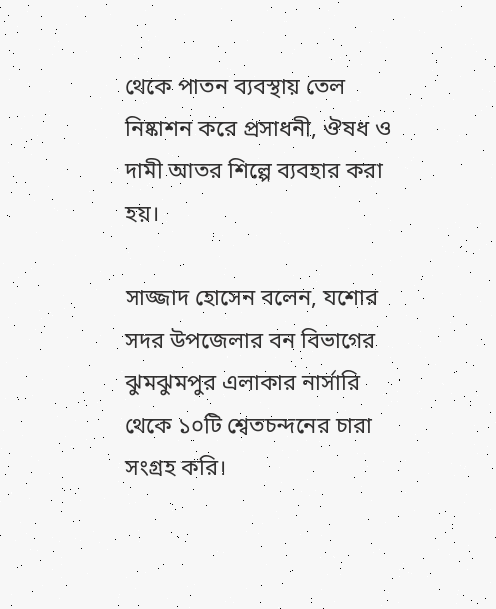থেকে পাতন ব্যবস্থায় তেল নিষ্কাশন করে প্রসাধনী, ঔষধ ও দামী আতর শিল্পে ব্যবহার করা হয়।

সাজ্জাদ হোসেন বলেন, যশোর সদর উপজেলার বন বিভাগের ঝুমঝুমপুর এলাকার নার্সারি থেকে ১০টি শ্বেতচন্দনের চারা সংগ্রহ করি।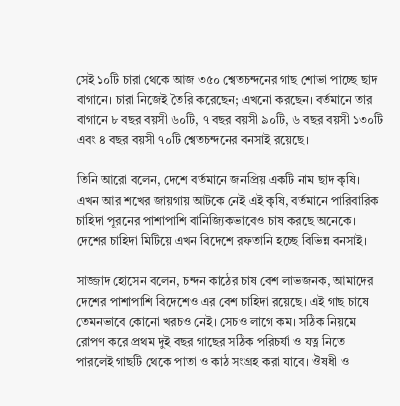সেই ১০টি চারা থেকে আজ ৩৫০ শ্বেতচন্দনের গাছ শোভা পাচ্ছে ছাদ বাগানে। চারা নিজেই তৈরি করেছেন; এখনো করছেন। বর্তমানে তার বাগানে ৮ বছর বয়সী ৬০টি, ৭ বছর বয়সী ৯০টি, ৬ বছর বয়সী ১৩০টি এবং ৪ বছর বয়সী ৭০টি শ্বেতচন্দনের বনসাই রয়েছে।

তিনি আরো বলেন, দেশে বর্তমানে জনপ্রিয় একটি নাম ছাদ কৃষি। এখন আর শখের জায়গায় আটকে নেই এই কৃষি, বর্তমানে পারিবারিক চাহিদা পূরনের পাশাপাশি বানিজ্যিকভাবেও চাষ করছে অনেকে। দেশের চাহিদা মিটিয়ে এখন বিদেশে রফতানি হচ্ছে বিভিন্ন বনসাই।

সাজ্জাদ হোসেন বলেন, চন্দন কাঠের চাষ বেশ লাভজনক, আমাদের দেশের পাশাপাশি বিদেশেও এর বেশ চাহিদা রয়েছে। এই গাছ চাষে তেমনভাবে কোনো খরচও নেই। সেচও লাগে কম। সঠিক নিয়মে রোপণ করে প্রথম দুই বছর গাছের সঠিক পরিচর্যা ও যত্ন নিতে পারলেই গাছটি থেকে পাতা ও কাঠ সংগ্রহ করা যাবে। ঔষধী ও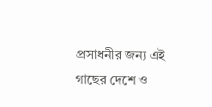প্রসাধনীর জন্য এই গাছের দেশে ও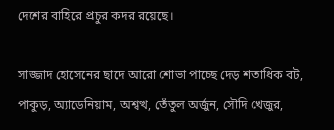দেশের বাহিরে প্রচুর কদর রয়েছে।

সাজ্জাদ হোসেনের ছাদে আরো শোভা পাচ্ছে দেড় শতাধিক বট, পাকুড়, অ্যাডেনিয়াম, অশ্বত্থ, তেঁতুল অর্জুন, সৌদি খেজুর,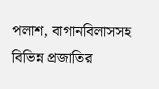পলাশ, বাগানবিলাসসহ বিভিন্ন প্রজাতির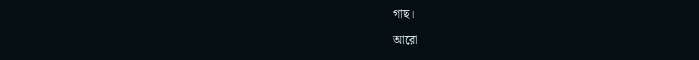গাছ।

আরো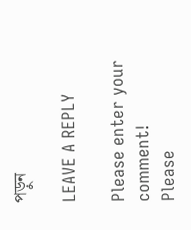পড়ুন

LEAVE A REPLY

Please enter your comment!
Please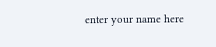enter your name here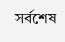সর্বশেষ